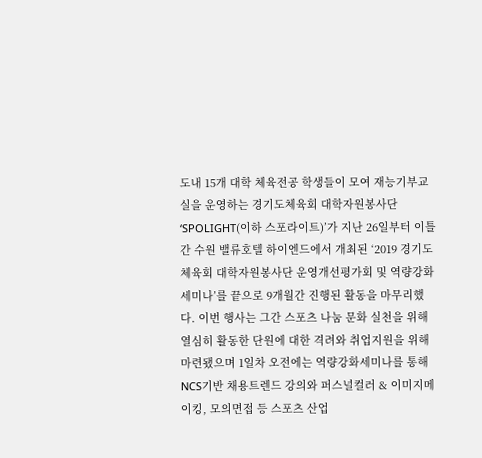도내 15개 대학 체육전공 학생들이 모여 재능기부교실을 운영하는 경기도체육회 대학자원봉사단 ‘SPOLIGHT(이하 스포라이트)’가 지난 26일부터 이틀간 수원 밸류호텔 하이엔드에서 개최된 ‘2019 경기도체육회 대학자원봉사단 운영개선평가회 및 역량강화세미나’를 끝으로 9개월간 진행된 활동을 마무리했다. 이번 행사는 그간 스포츠 나눔 문화 실천을 위해 열심히 활동한 단원에 대한 격려와 취업지원을 위해 마련됐으며 1일차 오전에는 역량강화세미나를 통해 NCS기반 채용트렌드 강의와 퍼스널컬러 & 이미지메이킹, 모의면접 등 스포츠 산업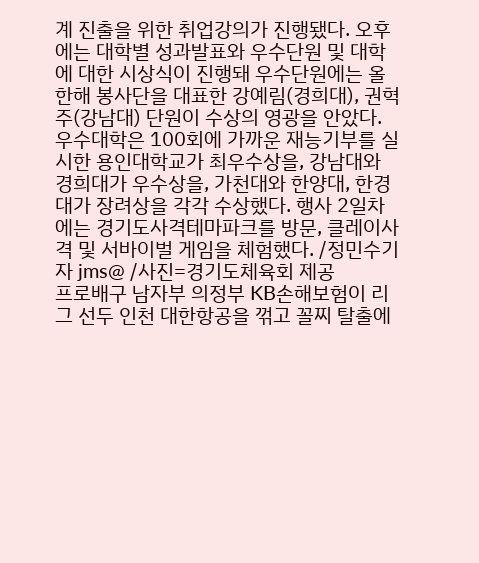계 진출을 위한 취업강의가 진행됐다. 오후에는 대학별 성과발표와 우수단원 및 대학에 대한 시상식이 진행돼 우수단원에는 올 한해 봉사단을 대표한 강예림(경희대), 권혁주(강남대) 단원이 수상의 영광을 안았다. 우수대학은 100회에 가까운 재능기부를 실시한 용인대학교가 최우수상을, 강남대와 경희대가 우수상을, 가천대와 한양대, 한경대가 장려상을 각각 수상했다. 행사 2일차에는 경기도사격테마파크를 방문, 클레이사격 및 서바이벌 게임을 체험했다. /정민수기자 jms@ /사진=경기도체육회 제공
프로배구 남자부 의정부 KB손해보험이 리그 선두 인천 대한항공을 꺾고 꼴찌 탈출에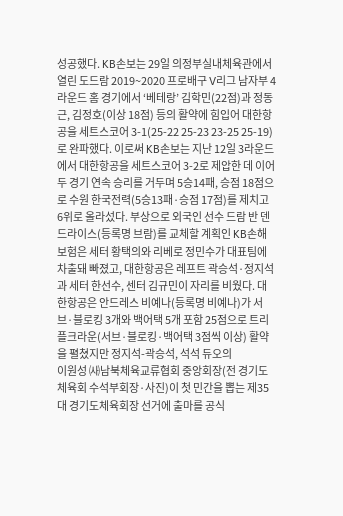성공했다. KB손보는 29일 의정부실내체육관에서 열린 도드람 2019~2020 프로배구 V리그 남자부 4라운드 홈 경기에서 ‘베테랑’ 김학민(22점)과 정동근, 김정호(이상 18점) 등의 활약에 힘입어 대한항공을 세트스코어 3-1(25-22 25-23 23-25 25-19)로 완파했다. 이로써 KB손보는 지난 12일 3라운드에서 대한항공을 세트스코어 3-2로 제압한 데 이어 두 경기 연속 승리를 거두며 5승14패, 승점 18점으로 수원 한국전력(5승13패·승점 17점)를 제치고 6위로 올라섰다. 부상으로 외국인 선수 드람 반 덴 드라이스(등록명 브람)를 교체할 계획인 KB손해보험은 세터 황택의와 리베로 정민수가 대표팀에 차출돼 빠졌고, 대한항공은 레프트 곽승석·정지석과 세터 한선수, 센터 김규민이 자리를 비웠다. 대한항공은 안드레스 비예나(등록명 비예나)가 서브·블로킹 3개와 백어택 5개 포함 25점으로 트리플크라운(서브·블로킹·백어택 3점씩 이상) 활약을 펼쳤지만 정지석-곽승석, 석석 듀오의
이원성 ㈔남북체육교류협회 중앙회장(전 경기도체육회 수석부회장·사진)이 첫 민간을 뽑는 제35대 경기도체육회장 선거에 출마를 공식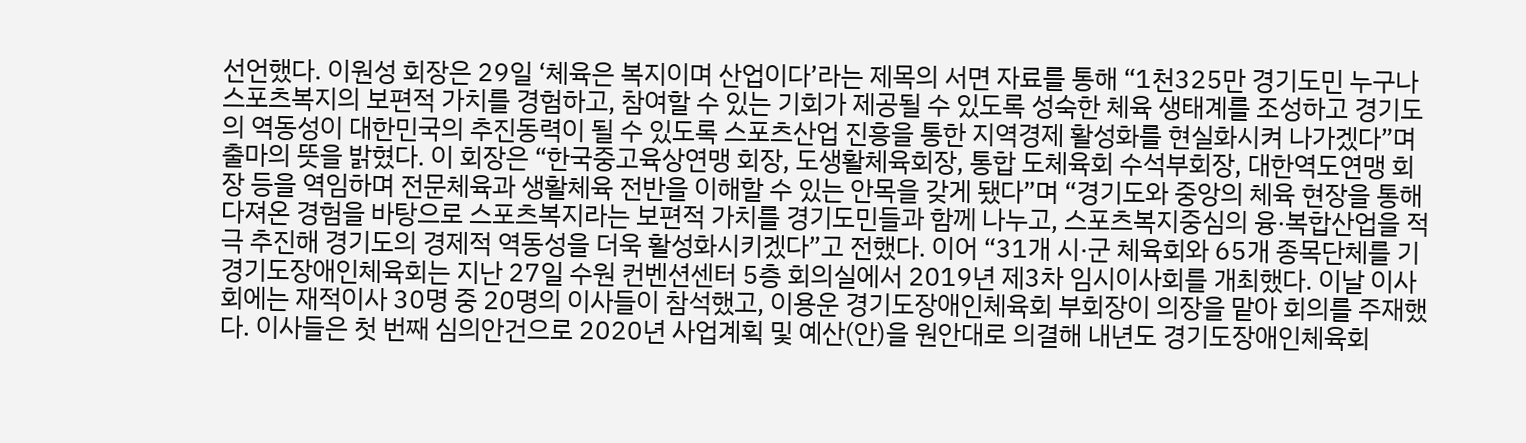선언했다. 이원성 회장은 29일 ‘체육은 복지이며 산업이다’라는 제목의 서면 자료를 통해 “1천325만 경기도민 누구나 스포츠복지의 보편적 가치를 경험하고, 참여할 수 있는 기회가 제공될 수 있도록 성숙한 체육 생태계를 조성하고 경기도의 역동성이 대한민국의 추진동력이 될 수 있도록 스포츠산업 진흥을 통한 지역경제 활성화를 현실화시켜 나가겠다”며 출마의 뜻을 밝혔다. 이 회장은 “한국중고육상연맹 회장, 도생활체육회장, 통합 도체육회 수석부회장, 대한역도연맹 회장 등을 역임하며 전문체육과 생활체육 전반을 이해할 수 있는 안목을 갖게 됐다”며 “경기도와 중앙의 체육 현장을 통해 다져온 경험을 바탕으로 스포츠복지라는 보편적 가치를 경기도민들과 함께 나누고, 스포츠복지중심의 융·복합산업을 적극 추진해 경기도의 경제적 역동성을 더욱 활성화시키겠다”고 전했다. 이어 “31개 시·군 체육회와 65개 종목단체를 기
경기도장애인체육회는 지난 27일 수원 컨벤션센터 5층 회의실에서 2019년 제3차 임시이사회를 개최했다. 이날 이사회에는 재적이사 30명 중 20명의 이사들이 참석했고, 이용운 경기도장애인체육회 부회장이 의장을 맡아 회의를 주재했다. 이사들은 첫 번째 심의안건으로 2020년 사업계획 및 예산(안)을 원안대로 의결해 내년도 경기도장애인체육회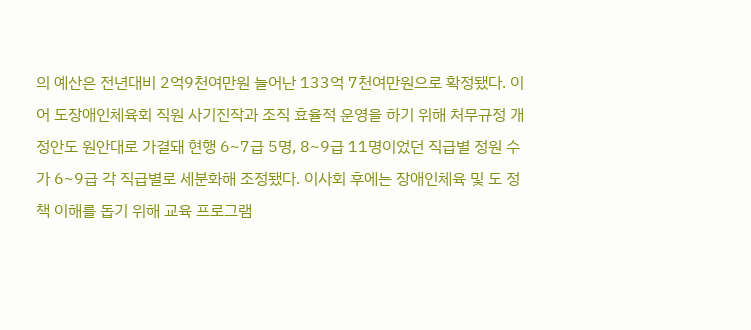의 예산은 전년대비 2억9천여만원 늘어난 133억 7천여만원으로 확정됐다. 이어 도장애인체육회 직원 사기진작과 조직 효율적 운영을 하기 위해 처무규정 개정안도 원안대로 가결돼 현행 6~7급 5명, 8~9급 11명이었던 직급별 정원 수가 6~9급 각 직급별로 세분화해 조정됐다. 이사회 후에는 장애인체육 및 도 정책 이해를 돕기 위해 교육 프로그램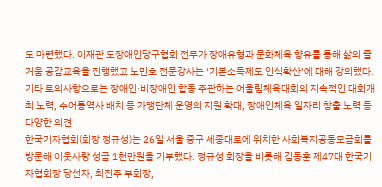도 마련했다. 이재관 도장애인당구협회 전무가 장애유형과 문화체육 향유를 통해 삶의 즐거움 공감교육을 진행했고 노민호 전문강사는 ‘기본소득제도 인식확산’에 대해 강의했다. 기타 토의사항으로는 장애인·비장애인 합동 주관하는 어울림체육대회의 지속적인 대회개최 노력, 수어통역사 배치 등 가맹단체 운영의 지원 확대, 장애인체육 일자리 창출 노력 등 다양한 의견
한국기자협회(회장 정규성)는 26일 서울 중구 세종대로에 위치한 사회복지공동모금회를 방문해 이웃사랑 성금 1천만원을 기부했다. 정규성 회장을 비롯해 김동훈 제47대 한국기자협회장 당선자, 최진주 부회장,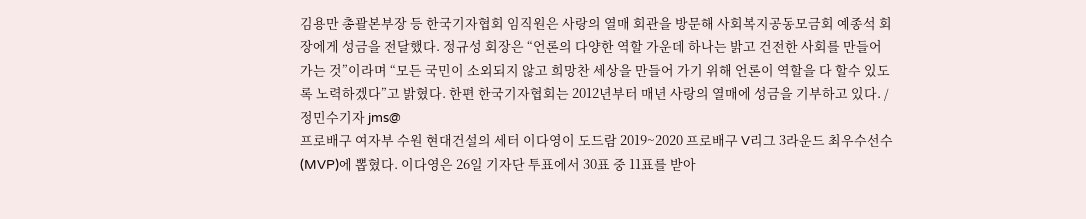김용만 총괄본부장 등 한국기자협회 임직원은 사랑의 열매 회관을 방문해 사회복지공동모금회 예종석 회장에게 성금을 전달했다. 정규성 회장은 “언론의 다양한 역할 가운데 하나는 밝고 건전한 사회를 만들어 가는 것”이라며 “모든 국민이 소외되지 않고 희망찬 세상을 만들어 가기 위해 언론이 역할을 다 할수 있도록 노력하겠다”고 밝혔다. 한편 한국기자협회는 2012년부터 매년 사랑의 열매에 성금을 기부하고 있다. /정민수기자 jms@
프로배구 여자부 수원 현대건설의 세터 이다영이 도드람 2019~2020 프로배구 V리그 3라운드 최우수선수(MVP)에 뽑혔다. 이다영은 26일 기자단 투표에서 30표 중 11표를 받아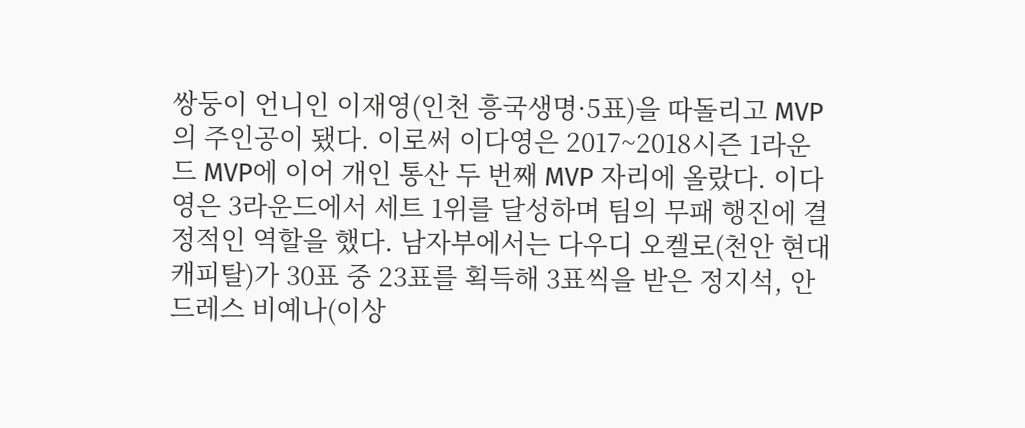쌍둥이 언니인 이재영(인천 흥국생명·5표)을 따돌리고 MVP의 주인공이 됐다. 이로써 이다영은 2017~2018시즌 1라운드 MVP에 이어 개인 통산 두 번째 MVP 자리에 올랐다. 이다영은 3라운드에서 세트 1위를 달성하며 팀의 무패 행진에 결정적인 역할을 했다. 남자부에서는 다우디 오켈로(천안 현대캐피탈)가 30표 중 23표를 획득해 3표씩을 받은 정지석, 안드레스 비예나(이상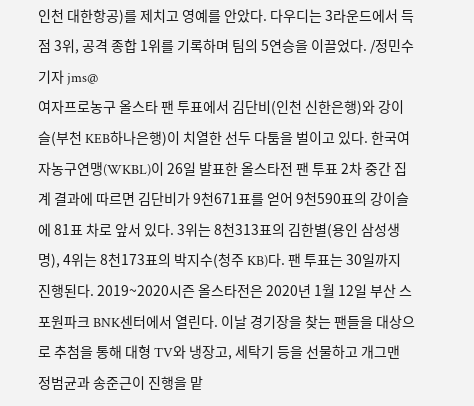인천 대한항공)를 제치고 영예를 안았다. 다우디는 3라운드에서 득점 3위, 공격 종합 1위를 기록하며 팀의 5연승을 이끌었다. /정민수기자 jms@
여자프로농구 올스타 팬 투표에서 김단비(인천 신한은행)와 강이슬(부천 KEB하나은행)이 치열한 선두 다툼을 벌이고 있다. 한국여자농구연맹(WKBL)이 26일 발표한 올스타전 팬 투표 2차 중간 집계 결과에 따르면 김단비가 9천671표를 얻어 9천590표의 강이슬에 81표 차로 앞서 있다. 3위는 8천313표의 김한별(용인 삼성생명), 4위는 8천173표의 박지수(청주 KB)다. 팬 투표는 30일까지 진행된다. 2019~2020시즌 올스타전은 2020년 1월 12일 부산 스포원파크 BNK센터에서 열린다. 이날 경기장을 찾는 팬들을 대상으로 추첨을 통해 대형 TV와 냉장고, 세탁기 등을 선물하고 개그맨 정범균과 송준근이 진행을 맡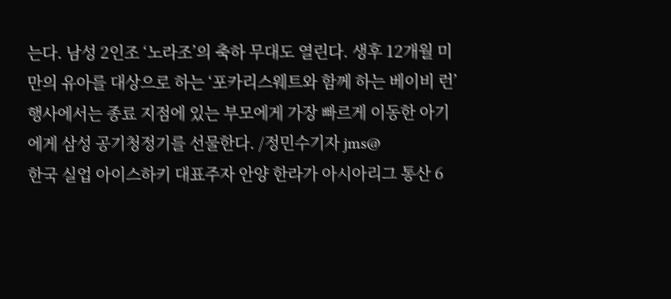는다. 남성 2인조 ‘노라조’의 축하 무대도 열린다. 생후 12개월 미만의 유아를 대상으로 하는 ‘포카리스웨트와 함께 하는 베이비 런’ 행사에서는 종료 지점에 있는 부모에게 가장 빠르게 이동한 아기에게 삼성 공기청정기를 선물한다. /정민수기자 jms@
한국 실업 아이스하키 대표주자 안양 한라가 아시아리그 통산 6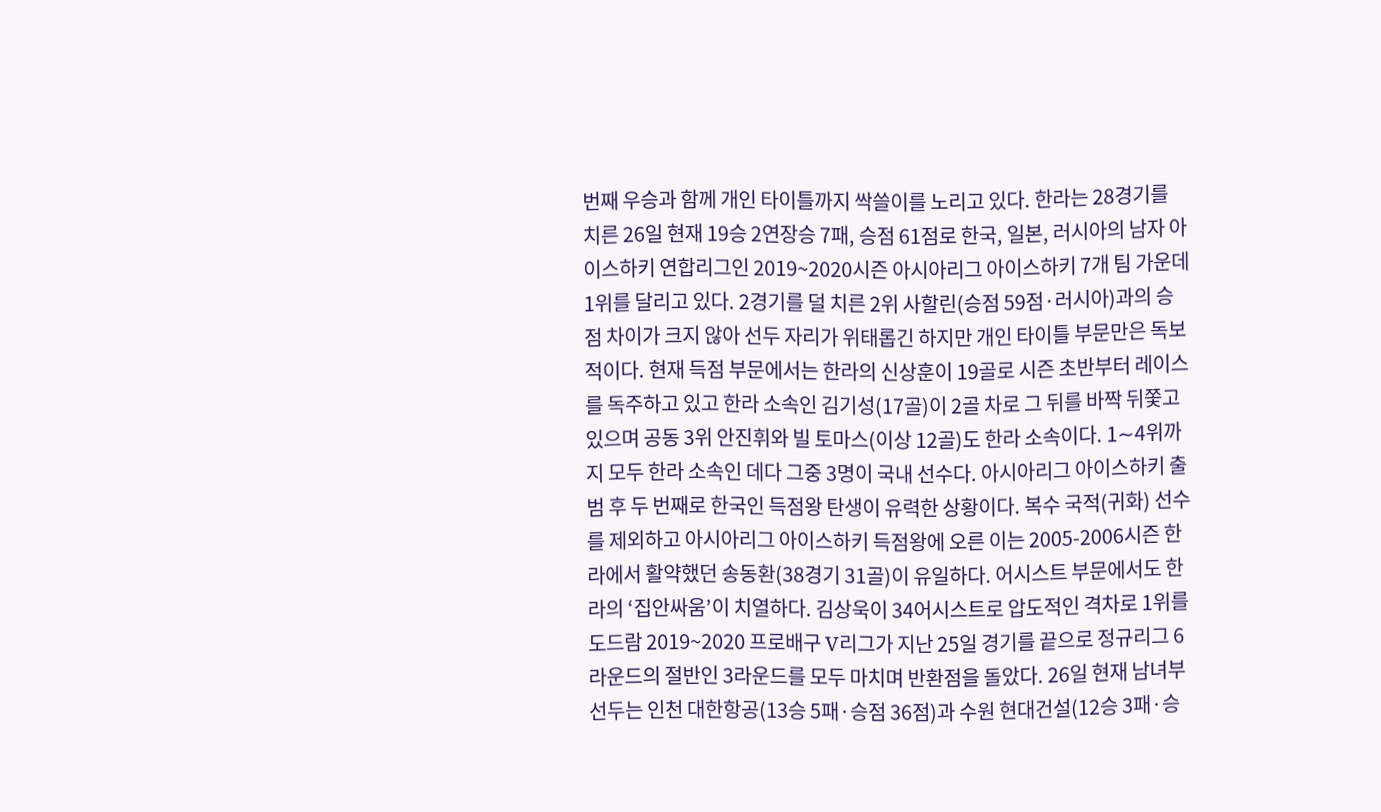번째 우승과 함께 개인 타이틀까지 싹쓸이를 노리고 있다. 한라는 28경기를 치른 26일 현재 19승 2연장승 7패, 승점 61점로 한국, 일본, 러시아의 남자 아이스하키 연합리그인 2019~2020시즌 아시아리그 아이스하키 7개 팀 가운데 1위를 달리고 있다. 2경기를 덜 치른 2위 사할린(승점 59점·러시아)과의 승점 차이가 크지 않아 선두 자리가 위태롭긴 하지만 개인 타이틀 부문만은 독보적이다. 현재 득점 부문에서는 한라의 신상훈이 19골로 시즌 초반부터 레이스를 독주하고 있고 한라 소속인 김기성(17골)이 2골 차로 그 뒤를 바짝 뒤쫓고 있으며 공동 3위 안진휘와 빌 토마스(이상 12골)도 한라 소속이다. 1∼4위까지 모두 한라 소속인 데다 그중 3명이 국내 선수다. 아시아리그 아이스하키 출범 후 두 번째로 한국인 득점왕 탄생이 유력한 상황이다. 복수 국적(귀화) 선수를 제외하고 아시아리그 아이스하키 득점왕에 오른 이는 2005-2006시즌 한라에서 활약했던 송동환(38경기 31골)이 유일하다. 어시스트 부문에서도 한라의 ‘집안싸움’이 치열하다. 김상욱이 34어시스트로 압도적인 격차로 1위를
도드람 2019~2020 프로배구 V리그가 지난 25일 경기를 끝으로 정규리그 6라운드의 절반인 3라운드를 모두 마치며 반환점을 돌았다. 26일 현재 남녀부 선두는 인천 대한항공(13승 5패·승점 36점)과 수원 현대건설(12승 3패·승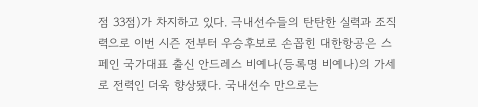점 33점)가 차지하고 있다. 극내선수들의 탄탄한 실력과 조직력으로 이번 시즌 전부터 우승후보로 손꼽힌 대한항공은 스페인 국가대표 출신 안드레스 비예나(등록명 비예나)의 가세로 전력인 더욱 향상됐다. 국내선수 만으로는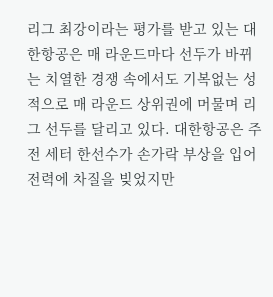리그 최강이라는 평가를 받고 있는 대한항공은 매 라운드마다 선두가 바뀌는 치열한 경쟁 속에서도 기복없는 성적으로 매 라운드 상위권에 머물며 리그 선두를 달리고 있다. 대한항공은 주전 세터 한선수가 손가락 부상을 입어 전력에 차질을 빚었지만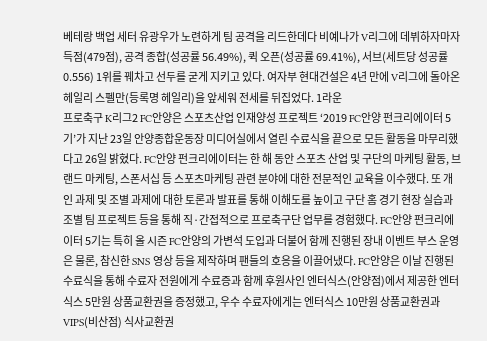베테랑 백업 세터 유광우가 노련하게 팀 공격을 리드한데다 비예나가 V리그에 데뷔하자마자 득점(479점), 공격 종합(성공률 56.49%), 퀵 오픈(성공률 69.41%), 서브(세트당 성공률 0.556) 1위를 꿰차고 선두를 굳게 지키고 있다. 여자부 현대건설은 4년 만에 V리그에 돌아온 헤일리 스펠만(등록명 헤일리)을 앞세워 전세를 뒤집었다. 1라운
프로축구 K리그2 FC안양은 스포츠산업 인재양성 프로젝트 ‘2019 FC안양 펀크리에이터 5기’가 지난 23일 안양종합운동장 미디어실에서 열린 수료식을 끝으로 모든 활동을 마무리했다고 26일 밝혔다. FC안양 펀크리에이터는 한 해 동안 스포츠 산업 및 구단의 마케팅 활동, 브랜드 마케팅, 스폰서십 등 스포츠마케팅 관련 분야에 대한 전문적인 교육을 이수했다. 또 개인 과제 및 조별 과제에 대한 토론과 발표를 통해 이해도를 높이고 구단 홈 경기 현장 실습과 조별 팀 프로젝트 등을 통해 직·간접적으로 프로축구단 업무를 경험했다. FC안양 펀크리에이터 5기는 특히 올 시즌 FC안양의 가변석 도입과 더불어 함께 진행된 장내 이벤트 부스 운영은 물론, 참신한 SNS 영상 등을 제작하며 팬들의 호응을 이끌어냈다. FC안양은 이날 진행된 수료식을 통해 수료자 전원에게 수료증과 함께 후원사인 엔터식스(안양점)에서 제공한 엔터식스 5만원 상품교환권을 증정했고, 우수 수료자에게는 엔터식스 10만원 상품교환권과 VIPS(비산점) 식사교환권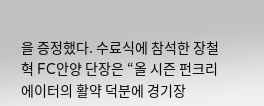을 증정했다. 수료식에 참석한 장철혁 FC안양 단장은 “올 시즌 펀크리에이터의 활약 덕분에 경기장